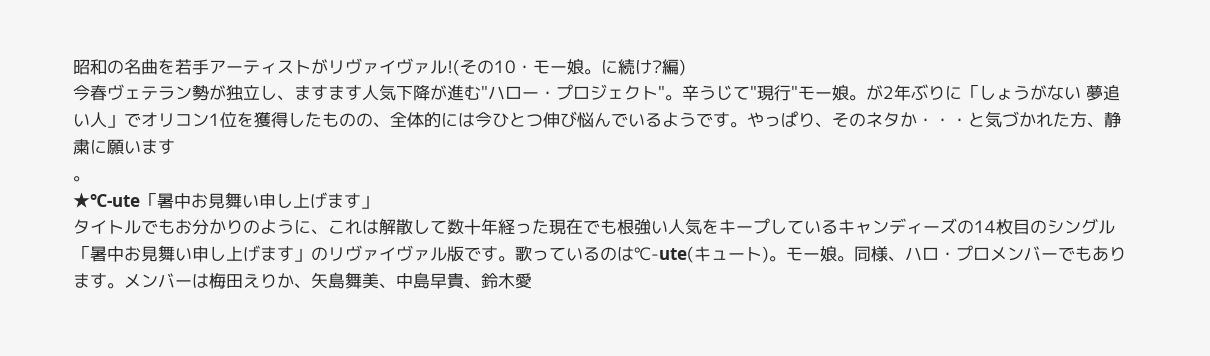昭和の名曲を若手アーティストがリヴァイヴァル!(その10・モー娘。に続け?編)
今春ヴェテラン勢が独立し、ますます人気下降が進む"ハロー・プロジェクト"。辛うじて"現行"モー娘。が2年ぶりに「しょうがない 夢追い人」でオリコン1位を獲得したものの、全体的には今ひとつ伸び悩んでいるようです。やっぱり、そのネタか・・・と気づかれた方、静粛に願います
。
★℃-ute「暑中お見舞い申し上げます」
タイトルでもお分かりのように、これは解散して数十年経った現在でも根強い人気をキープしているキャンディーズの14枚目のシングル「暑中お見舞い申し上げます」のリヴァイヴァル版です。歌っているのは℃-ute(キュート)。モー娘。同様、ハロ・プロメンバーでもあります。メンバーは梅田えりか、矢島舞美、中島早貴、鈴木愛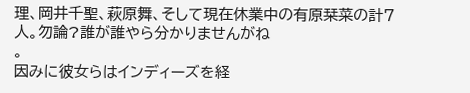理、岡井千聖、萩原舞、そして現在休業中の有原栞菜の計7人。勿論?誰が誰やら分かりませんがね
。
因みに彼女らはインディーズを経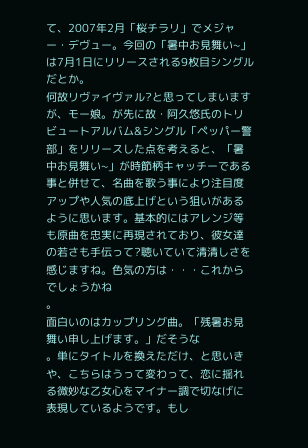て、2007年2月「桜チラリ」でメジャー・デヴュー。今回の「暑中お見舞い~」は7月1日にリリースされる9枚目シングルだとか。
何故リヴァイヴァル?と思ってしまいますが、モー娘。が先に故・阿久悠氏のトリビュートアルバム&シングル「ペッパー警部」をリリースした点を考えると、「暑中お見舞い~」が時節柄キャッチーである事と併せて、名曲を歌う事により注目度アップや人気の底上げという狙いがあるように思います。基本的にはアレンジ等も原曲を忠実に再現されており、彼女達の若さも手伝って?聴いていて清清しさを感じますね。色気の方は・・・これからでしょうかね
。
面白いのはカップリング曲。「残暑お見舞い申し上げます。」だそうな
。単にタイトルを換えただけ、と思いきや、こちらはうって変わって、恋に揺れる微妙な乙女心をマイナー調で切なげに表現しているようです。もし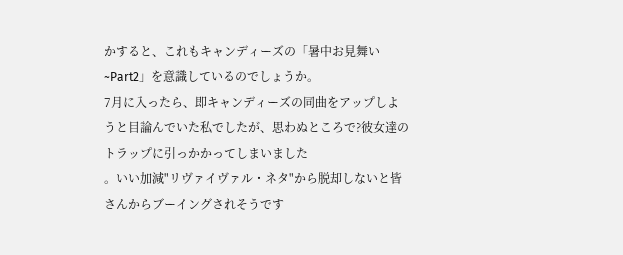かすると、これもキャンディーズの「暑中お見舞い~Part2」を意識しているのでしょうか。
7月に入ったら、即キャンディーズの同曲をアップしようと目論んでいた私でしたが、思わぬところで?彼女達のトラップに引っかかってしまいました
。いい加減"リヴァイヴァル・ネタ"から脱却しないと皆さんからブーイングされそうです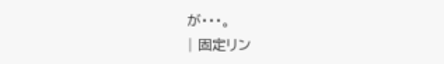が・・・。
| 固定リン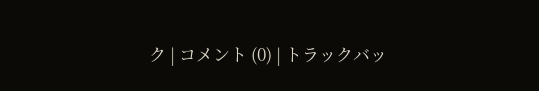ク | コメント (0) | トラックバッ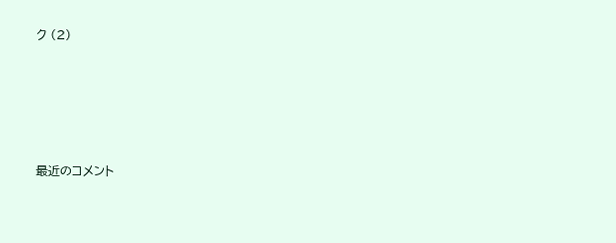ク (2)





最近のコメント